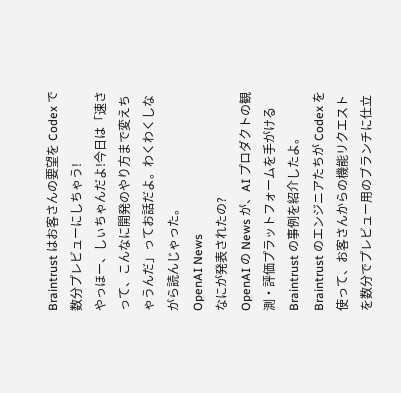Braintrust はお客さんの要望を Codex で数分プレビューにしちゃう!
やっほー、しぃちゃんだよ!今日は「速さって、こんなに開発のやり方まで変えちゃうんだ」ってお話だよ。わくわくしながら読んじゃった。
OpenAI News
なにが発表されたの?
OpenAI の News が、AI プロダクトの観測・評価プラットフォームを手がける Braintrust の事例を紹介したよ。Braintrust のエンジニアたちが Codex を使って、お客さんからの機能リクエストを数分でプレビュー用のブランチに仕立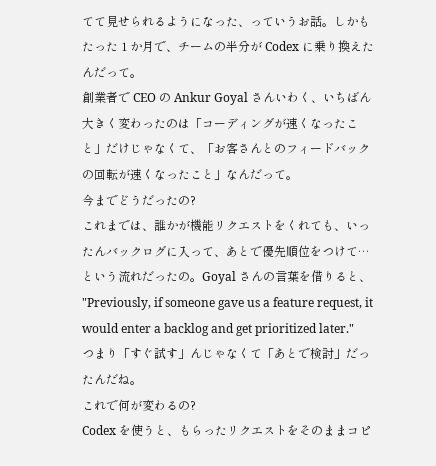てて見せられるようになった、っていうお話。しかもたった 1 か月で、チームの半分が Codex に乗り換えたんだって。
創業者で CEO の Ankur Goyal さんいわく、いちばん大きく変わったのは「コーディングが速くなったこと」だけじゃなくて、「お客さんとのフィードバックの回転が速くなったこと」なんだって。
今までどうだったの?
これまでは、誰かが機能リクエストをくれても、いったんバックログに入って、あとで優先順位をつけて…という流れだったの。Goyal さんの言葉を借りると、
"Previously, if someone gave us a feature request, it would enter a backlog and get prioritized later."
つまり「すぐ試す」んじゃなくて「あとで検討」だったんだね。
これで何が変わるの?
Codex を使うと、もらったリクエストをそのままコピ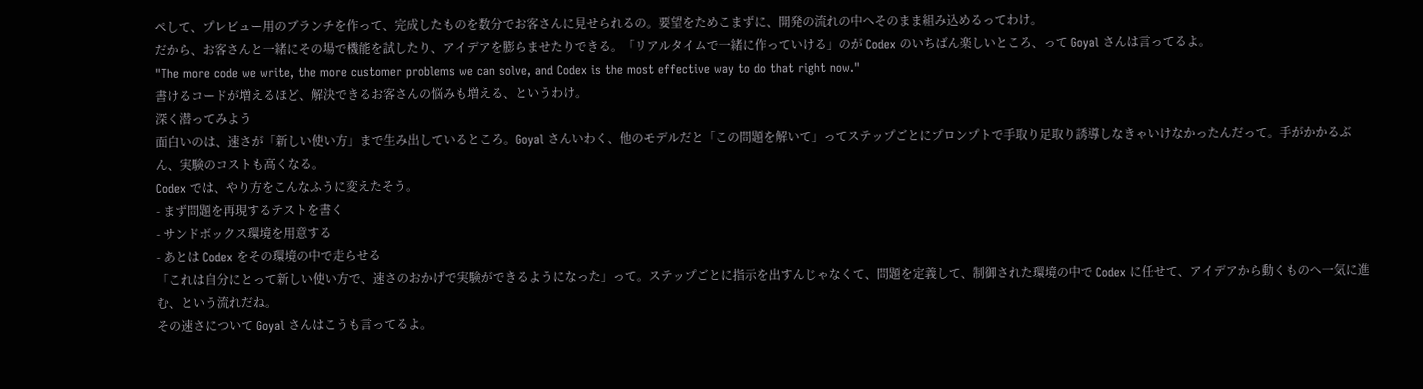ペして、プレビュー用のブランチを作って、完成したものを数分でお客さんに見せられるの。要望をためこまずに、開発の流れの中へそのまま組み込めるってわけ。
だから、お客さんと一緒にその場で機能を試したり、アイデアを膨らませたりできる。「リアルタイムで一緒に作っていける」のが Codex のいちばん楽しいところ、って Goyal さんは言ってるよ。
"The more code we write, the more customer problems we can solve, and Codex is the most effective way to do that right now."
書けるコードが増えるほど、解決できるお客さんの悩みも増える、というわけ。
深く潜ってみよう
面白いのは、速さが「新しい使い方」まで生み出しているところ。Goyal さんいわく、他のモデルだと「この問題を解いて」ってステップごとにプロンプトで手取り足取り誘導しなきゃいけなかったんだって。手がかかるぶん、実験のコストも高くなる。
Codex では、やり方をこんなふうに変えたそう。
- まず問題を再現するテストを書く
- サンドボックス環境を用意する
- あとは Codex をその環境の中で走らせる
「これは自分にとって新しい使い方で、速さのおかげで実験ができるようになった」って。ステップごとに指示を出すんじゃなくて、問題を定義して、制御された環境の中で Codex に任せて、アイデアから動くものへ一気に進む、という流れだね。
その速さについて Goyal さんはこうも言ってるよ。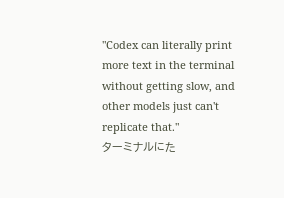"Codex can literally print more text in the terminal without getting slow, and other models just can't replicate that."
ターミナルにた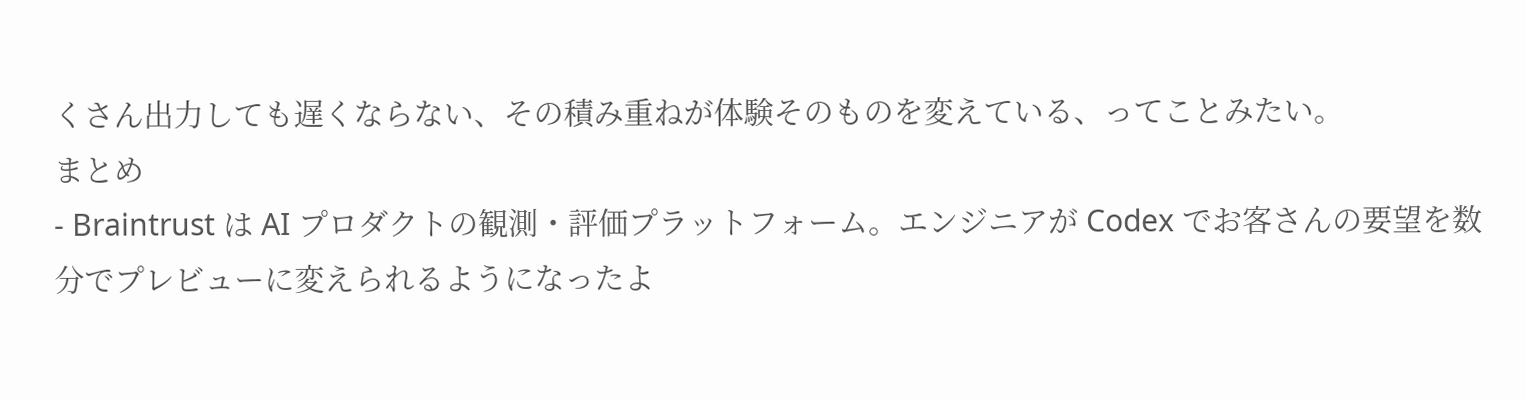くさん出力しても遅くならない、その積み重ねが体験そのものを変えている、ってことみたい。
まとめ
- Braintrust は AI プロダクトの観測・評価プラットフォーム。エンジニアが Codex でお客さんの要望を数分でプレビューに変えられるようになったよ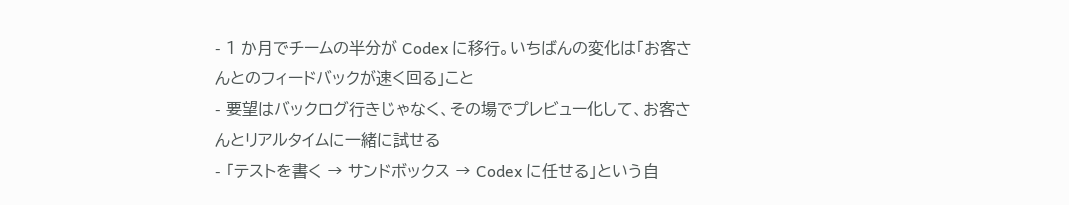- 1 か月でチームの半分が Codex に移行。いちばんの変化は「お客さんとのフィードバックが速く回る」こと
- 要望はバックログ行きじゃなく、その場でプレビュー化して、お客さんとリアルタイムに一緒に試せる
- 「テストを書く → サンドボックス → Codex に任せる」という自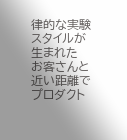律的な実験スタイルが生まれた
お客さんと近い距離でプロダクト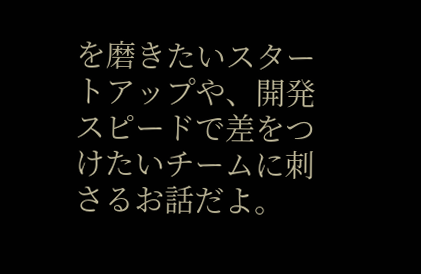を磨きたいスタートアップや、開発スピードで差をつけたいチームに刺さるお話だよ。